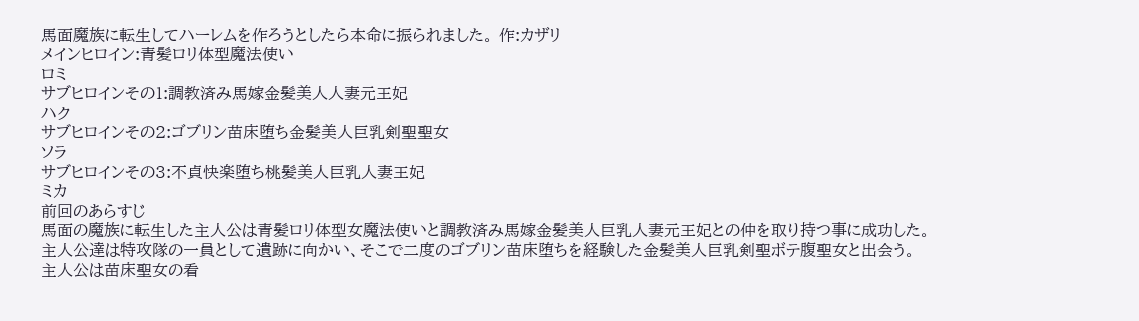馬面魔族に転生してハーレムを作ろうとしたら本命に振られました。 作:カザリ
メインヒロイン:青髪ロリ体型魔法使い
ロミ
サブヒロインその1:調教済み馬嫁金髪美人人妻元王妃
ハク
サブヒロインその2:ゴブリン苗床堕ち金髪美人巨乳剣聖聖女
ソラ
サブヒロインその3:不貞快楽堕ち桃髪美人巨乳人妻王妃
ミカ
前回のあらすじ
馬面の魔族に転生した主人公は青髪ロリ体型女魔法使いと調教済み馬嫁金髪美人巨乳人妻元王妃との仲を取り持つ事に成功した。
主人公達は特攻隊の一員として遺跡に向かい、そこで二度のゴブリン苗床堕ちを経験した金髪美人巨乳剣聖ボテ腹聖女と出会う。
主人公は苗床聖女の看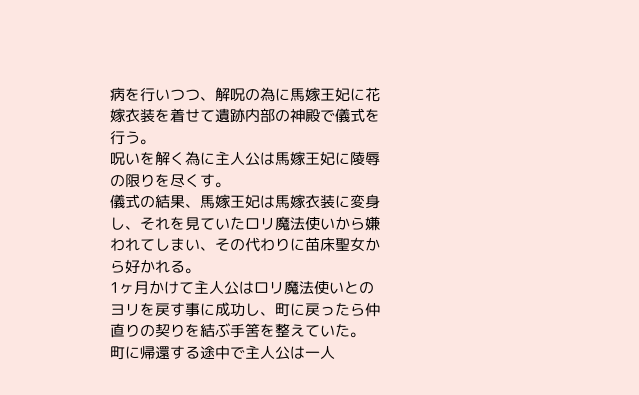病を行いつつ、解呪の為に馬嫁王妃に花嫁衣装を着せて遺跡内部の神殿で儀式を行う。
呪いを解く為に主人公は馬嫁王妃に陵辱の限りを尽くす。
儀式の結果、馬嫁王妃は馬嫁衣装に変身し、それを見ていたロリ魔法使いから嫌われてしまい、その代わりに苗床聖女から好かれる。
1ヶ月かけて主人公はロリ魔法使いとのヨリを戻す事に成功し、町に戻ったら仲直りの契りを結ぶ手筈を整えていた。
町に帰還する途中で主人公は一人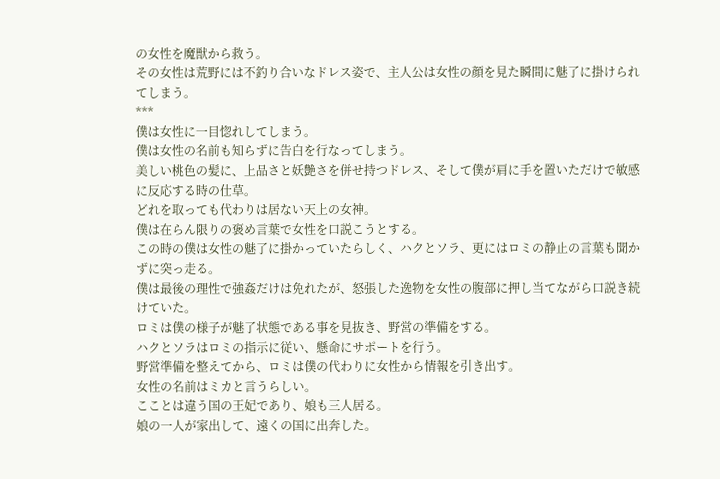の女性を魔獣から救う。
その女性は荒野には不釣り合いなドレス姿で、主人公は女性の顔を見た瞬間に魅了に掛けられてしまう。
***
僕は女性に一目惚れしてしまう。
僕は女性の名前も知らずに告白を行なってしまう。
美しい桃色の髪に、上品さと妖艶さを併せ持つドレス、そして僕が肩に手を置いただけで敏感に反応する時の仕草。
どれを取っても代わりは居ない天上の女神。
僕は在らん限りの褒め言葉で女性を口説こうとする。
この時の僕は女性の魅了に掛かっていたらしく、ハクとソラ、更にはロミの静止の言葉も聞かずに突っ走る。
僕は最後の理性で強姦だけは免れたが、怒張した逸物を女性の腹部に押し当てながら口説き続けていた。
ロミは僕の様子が魅了状態である事を見抜き、野営の準備をする。
ハクとソラはロミの指示に従い、懸命にサポートを行う。
野営準備を整えてから、ロミは僕の代わりに女性から情報を引き出す。
女性の名前はミカと言うらしい。
こことは違う国の王妃であり、娘も三人居る。
娘の一人が家出して、遠くの国に出奔した。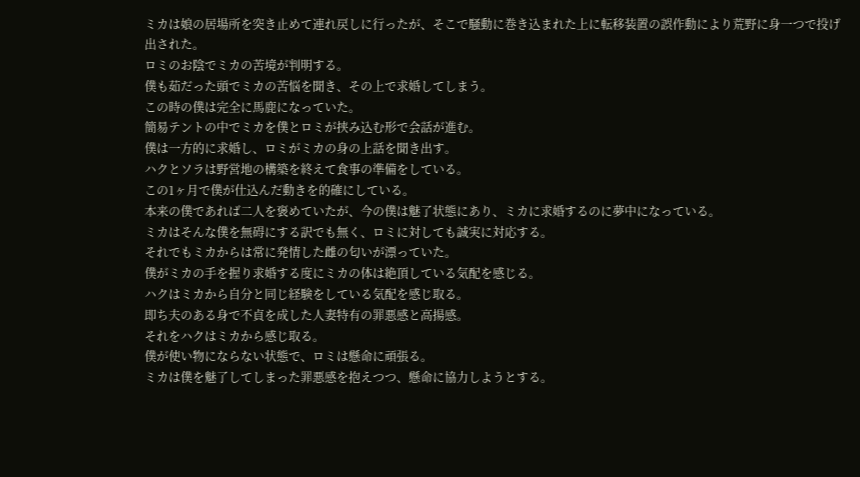ミカは娘の居場所を突き止めて連れ戻しに行ったが、そこで騒動に巻き込まれた上に転移装置の誤作動により荒野に身一つで投げ出された。
ロミのお陰でミカの苦境が判明する。
僕も茹だった頭でミカの苦悩を聞き、その上で求婚してしまう。
この時の僕は完全に馬鹿になっていた。
簡易テントの中でミカを僕とロミが挟み込む形で会話が進む。
僕は一方的に求婚し、ロミがミカの身の上話を聞き出す。
ハクとソラは野営地の構築を終えて食事の準備をしている。
この1ヶ月で僕が仕込んだ動きを的確にしている。
本来の僕であれば二人を褒めていたが、今の僕は魅了状態にあり、ミカに求婚するのに夢中になっている。
ミカはそんな僕を無碍にする訳でも無く、ロミに対しても誠実に対応する。
それでもミカからは常に発情した雌の匂いが漂っていた。
僕がミカの手を握り求婚する度にミカの体は絶頂している気配を感じる。
ハクはミカから自分と同じ経験をしている気配を感じ取る。
即ち夫のある身で不貞を成した人妻特有の罪悪感と高揚感。
それをハクはミカから感じ取る。
僕が使い物にならない状態で、ロミは懸命に頑張る。
ミカは僕を魅了してしまった罪悪感を抱えつつ、懸命に協力しようとする。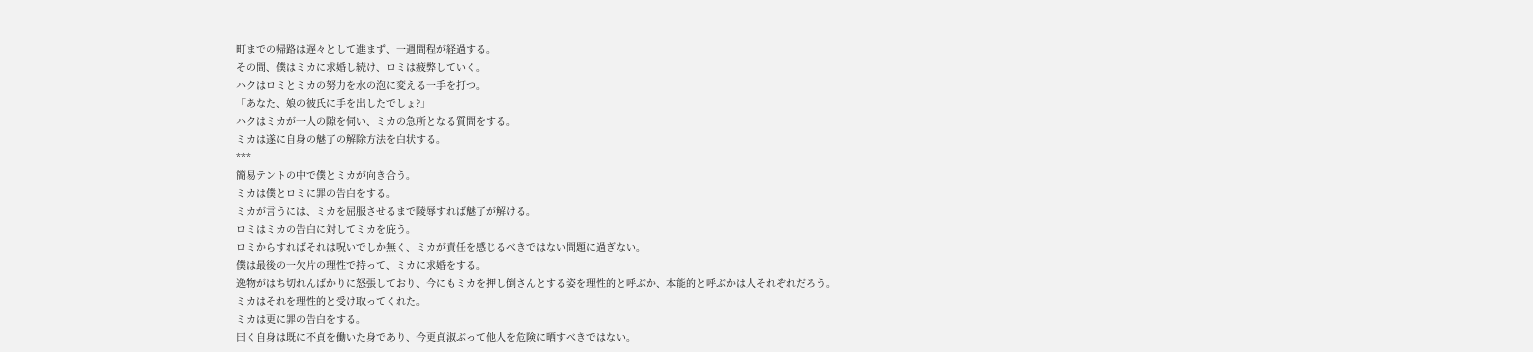町までの帰路は遅々として進まず、一週間程が経過する。
その間、僕はミカに求婚し続け、ロミは疲弊していく。
ハクはロミとミカの努力を水の泡に変える一手を打つ。
「あなた、娘の彼氏に手を出したでしょ?」
ハクはミカが一人の隙を伺い、ミカの急所となる質問をする。
ミカは遂に自身の魅了の解除方法を白状する。
***
簡易テントの中で僕とミカが向き合う。
ミカは僕とロミに罪の告白をする。
ミカが言うには、ミカを屈服させるまで陵辱すれば魅了が解ける。
ロミはミカの告白に対してミカを庇う。
ロミからすればそれは呪いでしか無く、ミカが責任を感じるべきではない問題に過ぎない。
僕は最後の一欠片の理性で持って、ミカに求婚をする。
逸物がはち切れんばかりに怒張しており、今にもミカを押し倒さんとする姿を理性的と呼ぶか、本能的と呼ぶかは人それぞれだろう。
ミカはそれを理性的と受け取ってくれた。
ミカは更に罪の告白をする。
曰く自身は既に不貞を働いた身であり、今更貞淑ぶって他人を危険に晒すべきではない。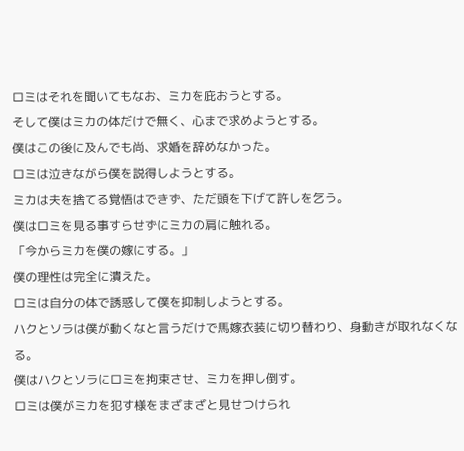ロミはそれを聞いてもなお、ミカを庇おうとする。
そして僕はミカの体だけで無く、心まで求めようとする。
僕はこの後に及んでも尚、求婚を辞めなかった。
ロミは泣きながら僕を説得しようとする。
ミカは夫を捨てる覚悟はできず、ただ頭を下げて許しを乞う。
僕はロミを見る事すらせずにミカの肩に触れる。
「今からミカを僕の嫁にする。」
僕の理性は完全に潰えた。
ロミは自分の体で誘惑して僕を抑制しようとする。
ハクとソラは僕が動くなと言うだけで馬嫁衣装に切り替わり、身動きが取れなくなる。
僕はハクとソラにロミを拘束させ、ミカを押し倒す。
ロミは僕がミカを犯す様をまざまざと見せつけられ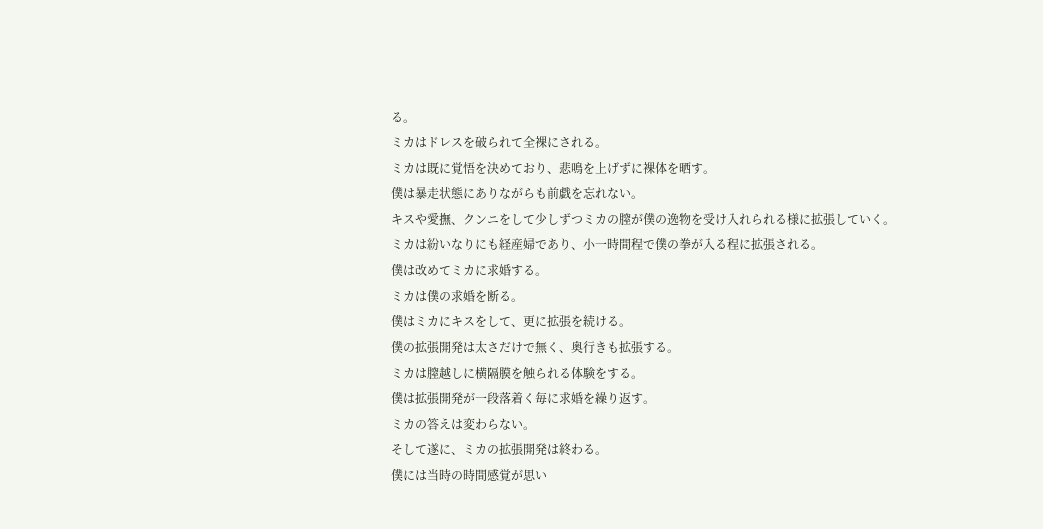る。
ミカはドレスを破られて全裸にされる。
ミカは既に覚悟を決めており、悲鳴を上げずに裸体を晒す。
僕は暴走状態にありながらも前戯を忘れない。
キスや愛撫、クンニをして少しずつミカの膣が僕の逸物を受け入れられる様に拡張していく。
ミカは紛いなりにも経産婦であり、小一時間程で僕の拳が入る程に拡張される。
僕は改めてミカに求婚する。
ミカは僕の求婚を断る。
僕はミカにキスをして、更に拡張を続ける。
僕の拡張開発は太さだけで無く、奥行きも拡張する。
ミカは膣越しに横隔膜を触られる体験をする。
僕は拡張開発が一段落着く毎に求婚を繰り返す。
ミカの答えは変わらない。
そして遂に、ミカの拡張開発は終わる。
僕には当時の時間感覚が思い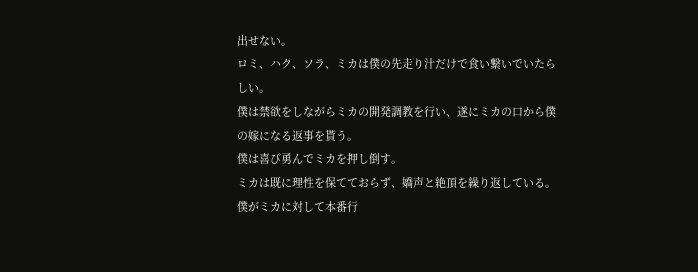出せない。
ロミ、ハク、ソラ、ミカは僕の先走り汁だけで食い繋いでいたらしい。
僕は禁欲をしながらミカの開発調教を行い、遂にミカの口から僕の嫁になる返事を貰う。
僕は喜び勇んでミカを押し倒す。
ミカは既に理性を保てておらず、嬌声と絶頂を繰り返している。
僕がミカに対して本番行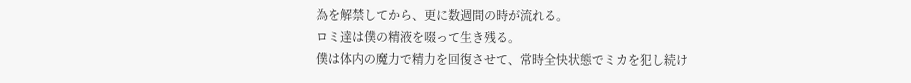為を解禁してから、更に数週間の時が流れる。
ロミ達は僕の精液を啜って生き残る。
僕は体内の魔力で精力を回復させて、常時全快状態でミカを犯し続け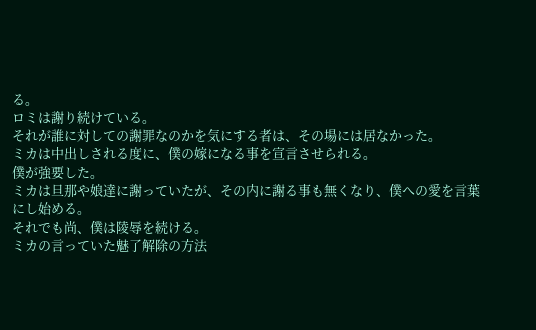る。
ロミは謝り続けている。
それが誰に対しての謝罪なのかを気にする者は、その場には居なかった。
ミカは中出しされる度に、僕の嫁になる事を宣言させられる。
僕が強要した。
ミカは旦那や娘達に謝っていたが、その内に謝る事も無くなり、僕への愛を言葉にし始める。
それでも尚、僕は陵辱を続ける。
ミカの言っていた魅了解除の方法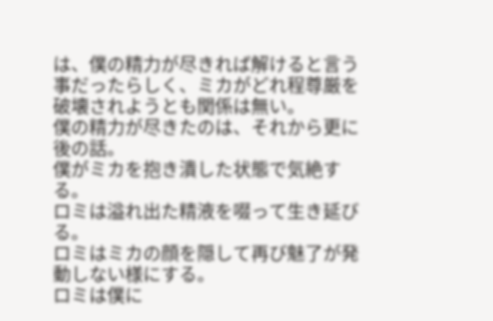は、僕の精力が尽きれば解けると言う事だったらしく、ミカがどれ程尊厳を破壊されようとも関係は無い。
僕の精力が尽きたのは、それから更に後の話。
僕がミカを抱き潰した状態で気絶する。
ロミは溢れ出た精液を啜って生き延びる。
ロミはミカの顔を隠して再び魅了が発動しない様にする。
ロミは僕に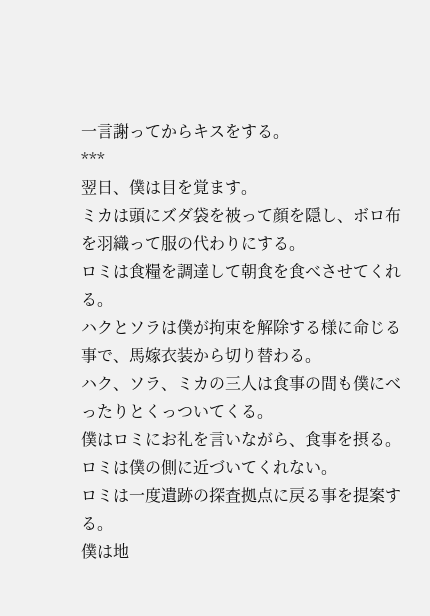一言謝ってからキスをする。
***
翌日、僕は目を覚ます。
ミカは頭にズダ袋を被って顔を隠し、ボロ布を羽織って服の代わりにする。
ロミは食糧を調達して朝食を食べさせてくれる。
ハクとソラは僕が拘束を解除する様に命じる事で、馬嫁衣装から切り替わる。
ハク、ソラ、ミカの三人は食事の間も僕にべったりとくっついてくる。
僕はロミにお礼を言いながら、食事を摂る。
ロミは僕の側に近づいてくれない。
ロミは一度遺跡の探査拠点に戻る事を提案する。
僕は地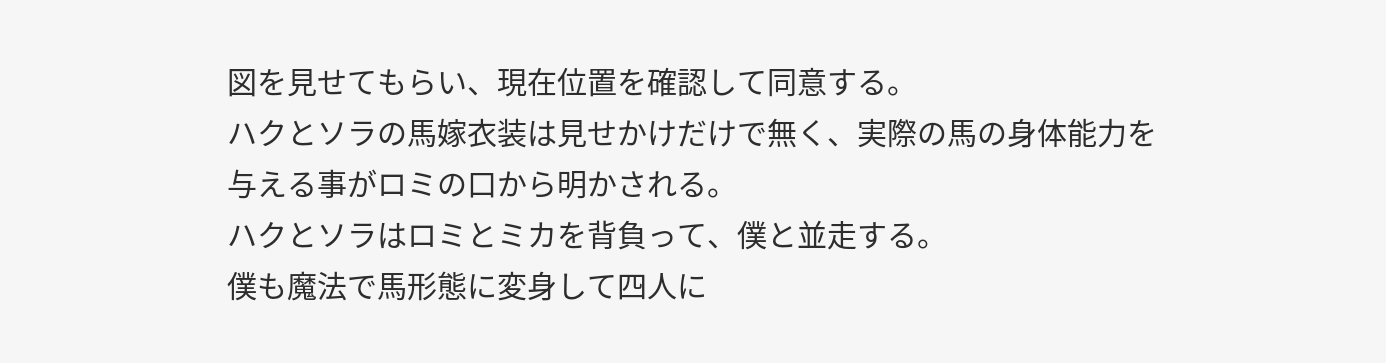図を見せてもらい、現在位置を確認して同意する。
ハクとソラの馬嫁衣装は見せかけだけで無く、実際の馬の身体能力を与える事がロミの口から明かされる。
ハクとソラはロミとミカを背負って、僕と並走する。
僕も魔法で馬形態に変身して四人に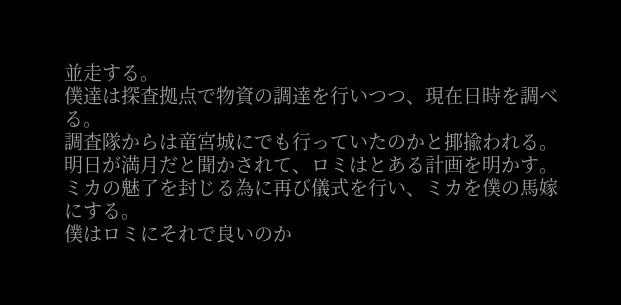並走する。
僕達は探査拠点で物資の調達を行いつつ、現在日時を調べる。
調査隊からは竜宮城にでも行っていたのかと揶揄われる。
明日が満月だと聞かされて、ロミはとある計画を明かす。
ミカの魅了を封じる為に再び儀式を行い、ミカを僕の馬嫁にする。
僕はロミにそれで良いのか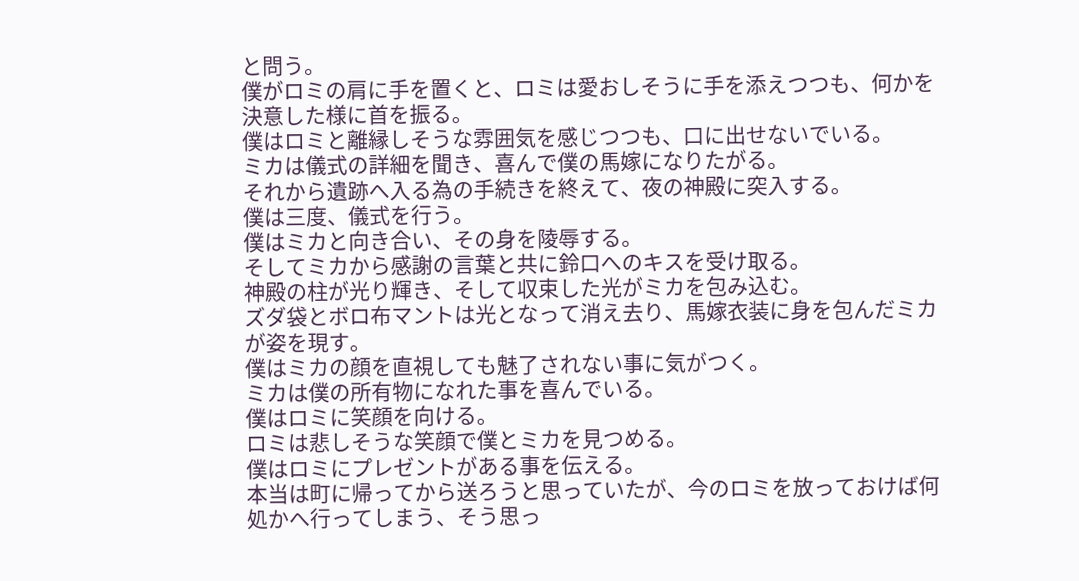と問う。
僕がロミの肩に手を置くと、ロミは愛おしそうに手を添えつつも、何かを決意した様に首を振る。
僕はロミと離縁しそうな雰囲気を感じつつも、口に出せないでいる。
ミカは儀式の詳細を聞き、喜んで僕の馬嫁になりたがる。
それから遺跡へ入る為の手続きを終えて、夜の神殿に突入する。
僕は三度、儀式を行う。
僕はミカと向き合い、その身を陵辱する。
そしてミカから感謝の言葉と共に鈴口へのキスを受け取る。
神殿の柱が光り輝き、そして収束した光がミカを包み込む。
ズダ袋とボロ布マントは光となって消え去り、馬嫁衣装に身を包んだミカが姿を現す。
僕はミカの顔を直視しても魅了されない事に気がつく。
ミカは僕の所有物になれた事を喜んでいる。
僕はロミに笑顔を向ける。
ロミは悲しそうな笑顔で僕とミカを見つめる。
僕はロミにプレゼントがある事を伝える。
本当は町に帰ってから送ろうと思っていたが、今のロミを放っておけば何処かへ行ってしまう、そう思っ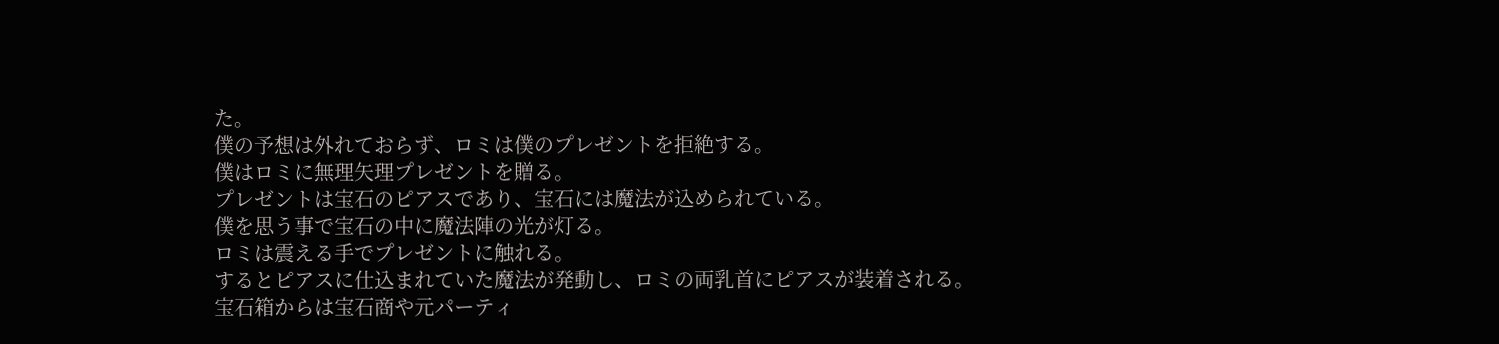た。
僕の予想は外れておらず、ロミは僕のプレゼントを拒絶する。
僕はロミに無理矢理プレゼントを贈る。
プレゼントは宝石のピアスであり、宝石には魔法が込められている。
僕を思う事で宝石の中に魔法陣の光が灯る。
ロミは震える手でプレゼントに触れる。
するとピアスに仕込まれていた魔法が発動し、ロミの両乳首にピアスが装着される。
宝石箱からは宝石商や元パーティ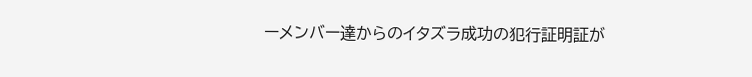ーメンバー達からのイタズラ成功の犯行証明証が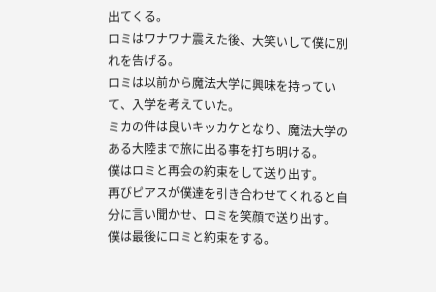出てくる。
ロミはワナワナ震えた後、大笑いして僕に別れを告げる。
ロミは以前から魔法大学に興味を持っていて、入学を考えていた。
ミカの件は良いキッカケとなり、魔法大学のある大陸まで旅に出る事を打ち明ける。
僕はロミと再会の約束をして送り出す。
再びピアスが僕達を引き合わせてくれると自分に言い聞かせ、ロミを笑顔で送り出す。
僕は最後にロミと約束をする。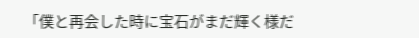「僕と再会した時に宝石がまだ輝く様だ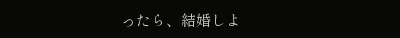ったら、結婚しよ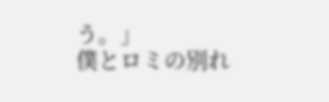う。」
僕とロミの別れ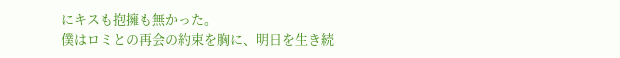にキスも抱擁も無かった。
僕はロミとの再会の約束を胸に、明日を生き続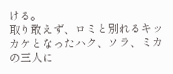ける。
取り敢えず、ロミと別れるキッカケとなったハク、ソラ、ミカの三人に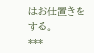はお仕置きをする。
***